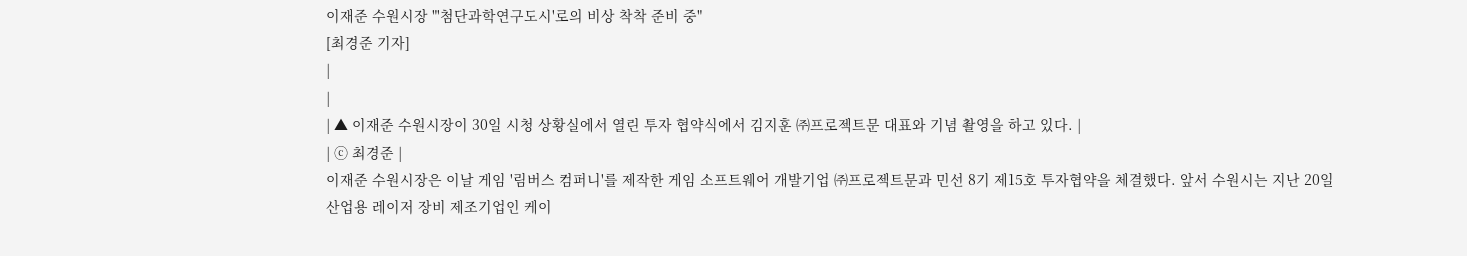이재준 수원시장 "'첨단과학연구도시'로의 비상 착착 준비 중"
[최경준 기자]
|
|
| ▲ 이재준 수원시장이 30일 시청 상황실에서 열린 투자 협약식에서 김지훈 ㈜프로젝트문 대표와 기념 촬영을 하고 있다. |
| ⓒ 최경준 |
이재준 수원시장은 이날 게임 '림버스 컴퍼니'를 제작한 게임 소프트웨어 개발기업 ㈜프로젝트문과 민선 8기 제15호 투자협약을 체결했다. 앞서 수원시는 지난 20일 산업용 레이저 장비 제조기업인 케이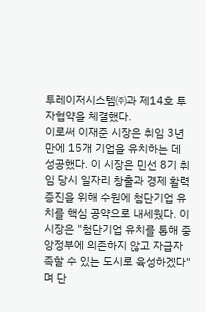투레이저시스템㈜과 제14호 투자협약을 체결했다.
이로써 이재준 시장은 취임 3년 만에 15개 기업을 유치하는 데 성공했다. 이 시장은 민선 8기 취임 당시 일자리 창출과 경제 활력 증진을 위해 수원에 첨단기업 유치를 핵심 공약으로 내세웠다. 이 시장은 "첨단기업 유치를 통해 중앙정부에 의존하지 않고 자급자족할 수 있는 도시로 육성하겠다"며 단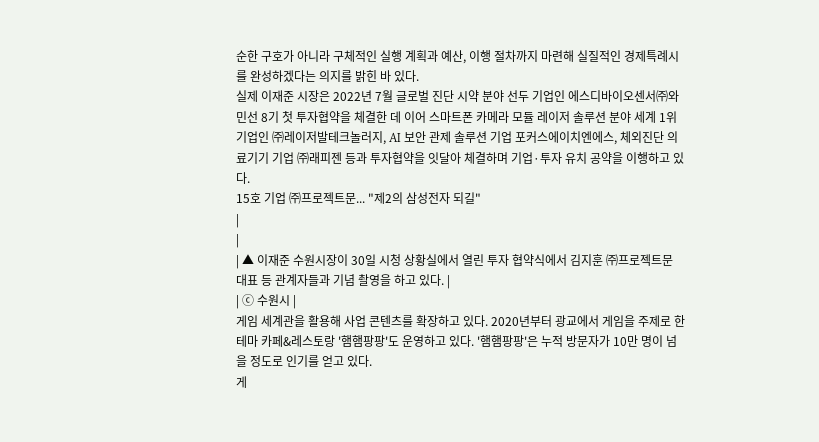순한 구호가 아니라 구체적인 실행 계획과 예산, 이행 절차까지 마련해 실질적인 경제특례시를 완성하겠다는 의지를 밝힌 바 있다.
실제 이재준 시장은 2022년 7월 글로벌 진단 시약 분야 선두 기업인 에스디바이오센서㈜와 민선 8기 첫 투자협약을 체결한 데 이어 스마트폰 카메라 모듈 레이저 솔루션 분야 세계 1위 기업인 ㈜레이저발테크놀러지, AI 보안 관제 솔루션 기업 포커스에이치엔에스, 체외진단 의료기기 기업 ㈜래피젠 등과 투자협약을 잇달아 체결하며 기업·투자 유치 공약을 이행하고 있다.
15호 기업 ㈜프로젝트문... "제2의 삼성전자 되길"
|
|
| ▲ 이재준 수원시장이 30일 시청 상황실에서 열린 투자 협약식에서 김지훈 ㈜프로젝트문 대표 등 관계자들과 기념 촬영을 하고 있다. |
| ⓒ 수원시 |
게임 세계관을 활용해 사업 콘텐츠를 확장하고 있다. 2020년부터 광교에서 게임을 주제로 한 테마 카페&레스토랑 '햄햄팡팡'도 운영하고 있다. '햄햄팡팡'은 누적 방문자가 10만 명이 넘을 정도로 인기를 얻고 있다.
게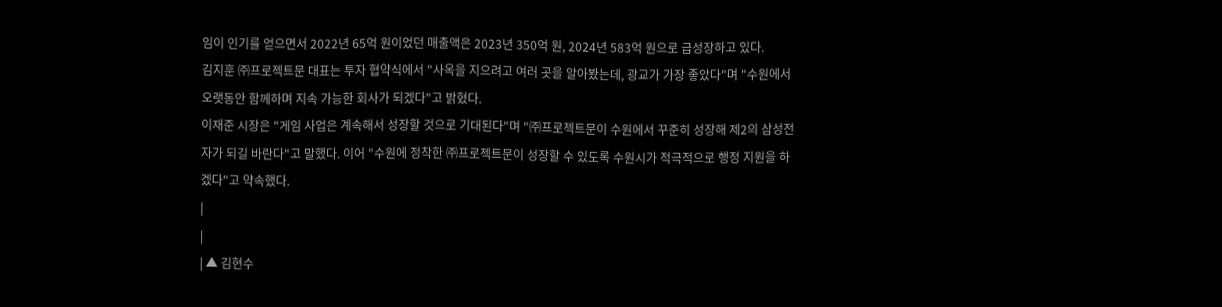임이 인기를 얻으면서 2022년 65억 원이었던 매출액은 2023년 350억 원, 2024년 583억 원으로 급성장하고 있다.
김지훈 ㈜프로젝트문 대표는 투자 협약식에서 "사옥을 지으려고 여러 곳을 알아봤는데, 광교가 가장 좋았다"며 "수원에서 오랫동안 함께하며 지속 가능한 회사가 되겠다"고 밝혔다.
이재준 시장은 "게임 사업은 계속해서 성장할 것으로 기대된다"며 "㈜프로젝트문이 수원에서 꾸준히 성장해 제2의 삼성전자가 되길 바란다"고 말했다. 이어 "수원에 정착한 ㈜프로젝트문이 성장할 수 있도록 수원시가 적극적으로 행정 지원을 하겠다"고 약속했다.
|
|
| ▲ 김현수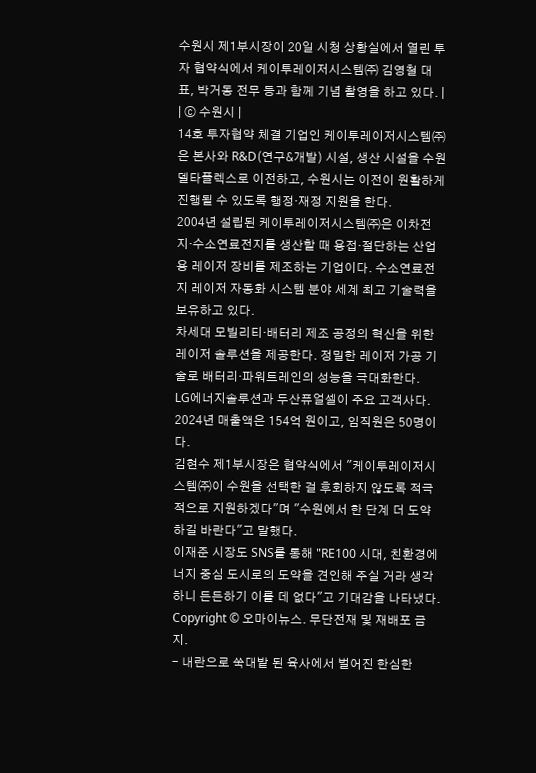수원시 제1부시장이 20일 시청 상황실에서 열린 투자 협약식에서 케이투레이저시스템㈜ 김영철 대표, 박거동 전무 등과 함께 기념 촬영을 하고 있다. |
| ⓒ 수원시 |
14호 투자협약 체결 기업인 케이투레이저시스템㈜은 본사와 R&D(연구&개발) 시설, 생산 시설을 수원 델타플렉스로 이전하고, 수원시는 이전이 원활하게 진행될 수 있도록 행정·재정 지원을 한다.
2004년 설립된 케이투레이저시스템㈜은 이차전지·수소연료전지를 생산할 때 용접·절단하는 산업용 레이저 장비를 제조하는 기업이다. 수소연료전지 레이저 자동화 시스템 분야 세계 최고 기술력을 보유하고 있다.
차세대 모빌리티·배터리 제조 공정의 혁신을 위한 레이저 솔루션을 제공한다. 정밀한 레이저 가공 기술로 배터리·파워트레인의 성능을 극대화한다.
LG에너지솔루션과 두산퓨얼셀이 주요 고객사다. 2024년 매출액은 154억 원이고, 임직원은 50명이다.
김현수 제1부시장은 협약식에서 "케이투레이저시스템㈜이 수원을 선택한 걸 후회하지 않도록 적극적으로 지원하겠다"며 "수원에서 한 단계 더 도약하길 바란다"고 말했다.
이재준 시장도 SNS를 통해 "RE100 시대, 친환경에너지 중심 도시로의 도약을 견인해 주실 거라 생각하니 든든하기 이를 데 없다"고 기대감을 나타냈다.
Copyright © 오마이뉴스. 무단전재 및 재배포 금지.
- 내란으로 쑥대밭 된 육사에서 벌어진 한심한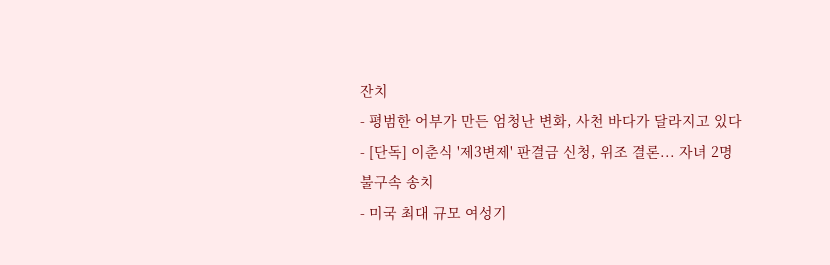잔치
- 평범한 어부가 만든 엄청난 변화, 사천 바다가 달라지고 있다
- [단독] 이춘식 '제3변제' 판결금 신청, 위조 결론... 자녀 2명 불구속 송치
- 미국 최대 규모 여성기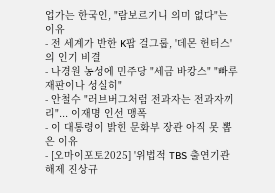업가는 한국인, "람보르기니 의미 없다"는 이유
- 전 세계가 반한 K팝 걸그룹, '데몬 헌터스'의 인기 비결
- 나경원 농성에 민주당 "세금 바캉스" "빠루 재판이나 성실히"
- 안철수 "러브버그처럼 전과자는 전과자끼리"... 이재명 인선 맹폭
- 이 대통령이 밝힌 문화부 장관 아직 못 뽑은 이유
- [오마이포토2025] '위법적 TBS 출연기관 해제 진상규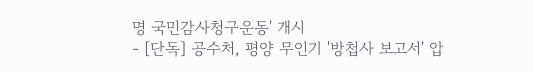명 국민감사청구운동' 개시
- [단독] 공수처, 평양 무인기 '방첩사 보고서' 압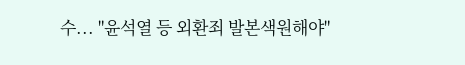수... "윤석열 등 외환죄 발본색원해야"